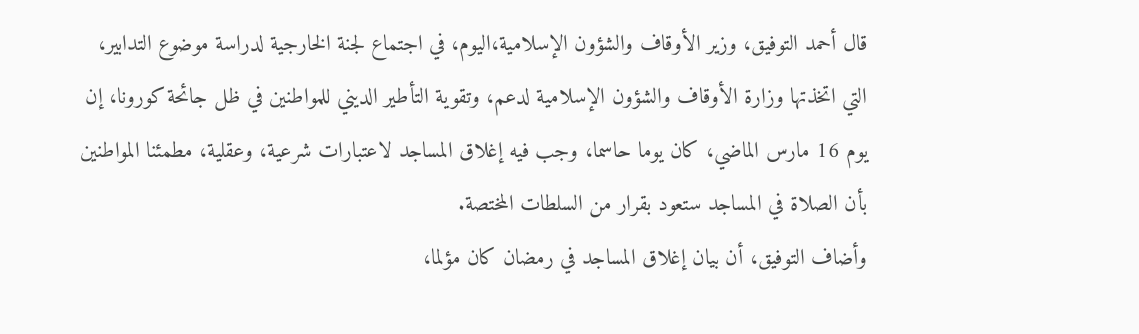قال أحمد التوفيق، وزير الأوقاف والشؤون الإسلامية،اليوم، في اجتماع لجنة الخارجية لدراسة موضوع التدابير، التي اتخذتها وزارة الأوقاف والشؤون الإسلامية لدعم، وتقوية التأطير الديني للمواطنين في ظل جائحة كورونا، إن يوم 16 مارس الماضي، كان يوما حاسما، وجب فيه إغلاق المساجد لاعتبارات شرعية، وعقلية، مطمئنا المواطنين بأن الصلاة في المساجد ستعود بقرار من السلطات المختصة.
وأضاف التوفيق، أن بيان إغلاق المساجد في رمضان كان مؤلما،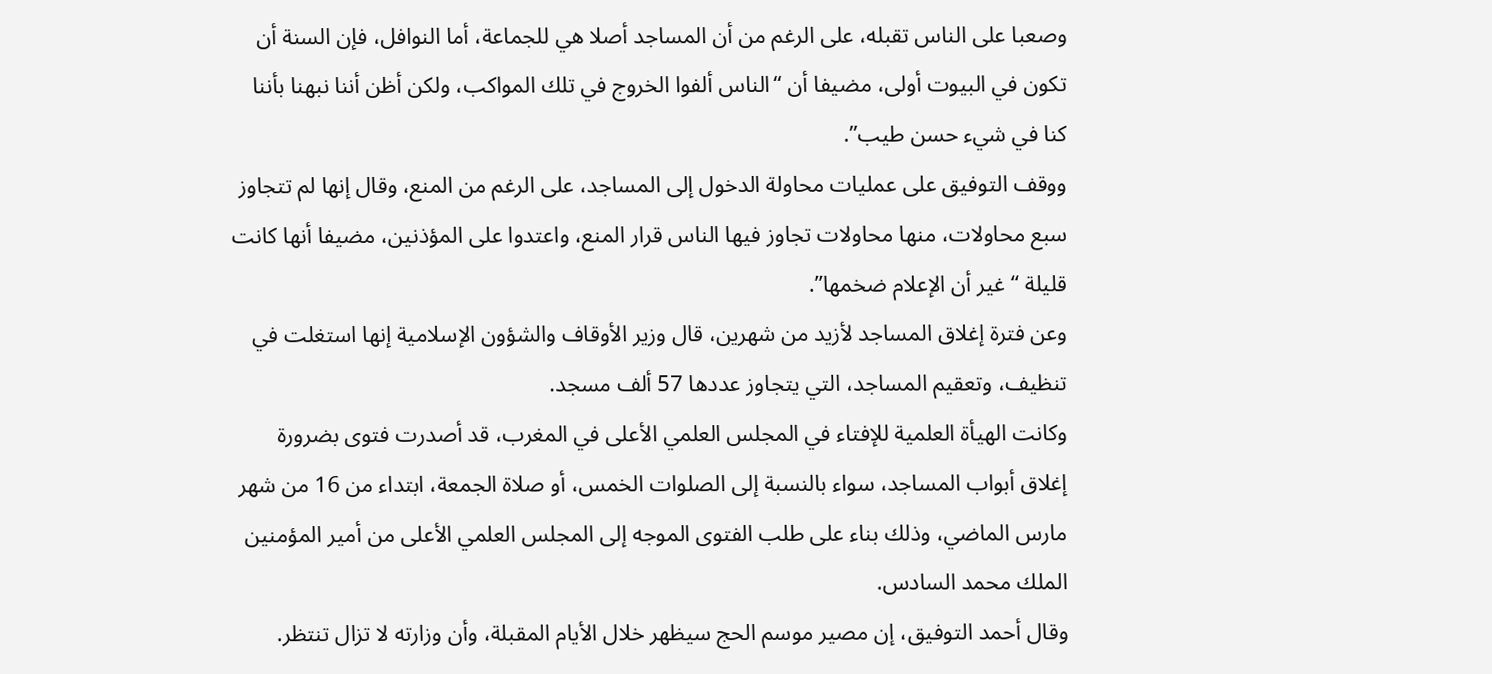وصعبا على الناس تقبله، على الرغم من أن المساجد أصلا هي للجماعة، أما النوافل، فإن السنة أن تكون في البيوت أولى، مضيفا أن “الناس ألفوا الخروج في تلك المواكب، ولكن أظن أننا نبهنا بأننا كنا في شيء حسن طيب”.
ووقف التوفيق على عمليات محاولة الدخول إلى المساجد، على الرغم من المنع، وقال إنها لم تتجاوز سبع محاولات، منها محاولات تجاوز فيها الناس قرار المنع، واعتدوا على المؤذنين، مضيفا أنها كانت قليلة “غير أن الإعلام ضخمها”.
وعن فترة إغلاق المساجد لأزيد من شهرين، قال وزير الأوقاف والشؤون الإسلامية إنها استغلت في تنظيف، وتعقيم المساجد، التي يتجاوز عددها 57 ألف مسجد.
وكانت الهيأة العلمية للإفتاء في المجلس العلمي الأعلى في المغرب، قد أصدرت فتوى بضرورة إغلاق أبواب المساجد، سواء بالنسبة إلى الصلوات الخمس، أو صلاة الجمعة، ابتداء من 16 من شهر مارس الماضي، وذلك بناء على طلب الفتوى الموجه إلى المجلس العلمي الأعلى من أمير المؤمنين الملك محمد السادس.
وقال أحمد التوفيق، إن مصير موسم الحج سيظهر خلال الأيام المقبلة، وأن وزارته لا تزال تنتظر.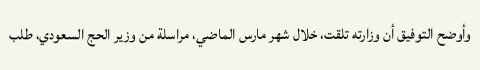وأوضح التوفيق أن وزارته تلقت، خلال شهر مارس الماضي، مراسلة من وزير الحج السعودي، طلب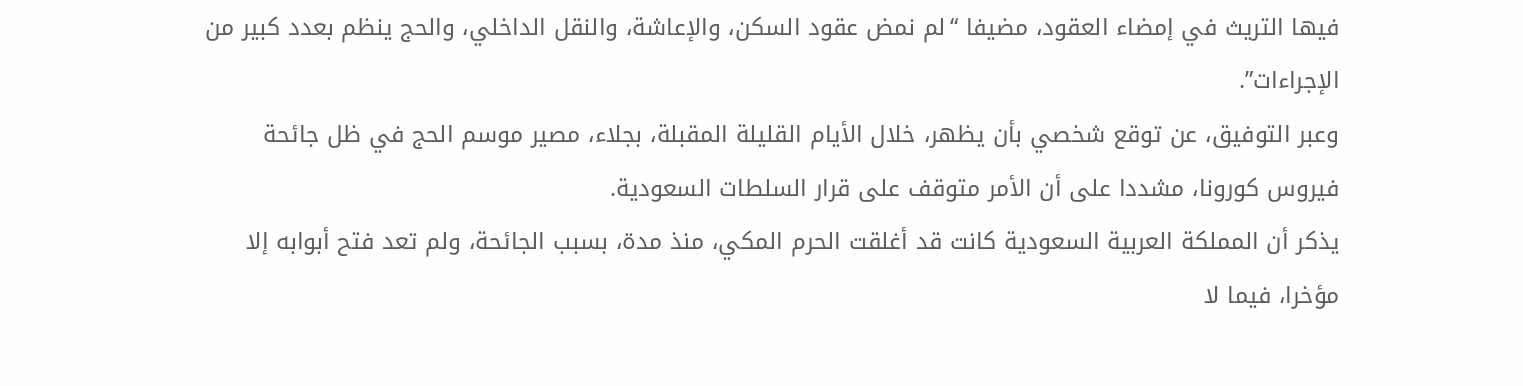فيها التريث في إمضاء العقود، مضيفا “لم نمض عقود السكن، والإعاشة، والنقل الداخلي، والحج ينظم بعدد كبير من الإجراءات”.
وعبر التوفيق، عن توقع شخصي بأن يظهر، خلال الأيام القليلة المقبلة، بجلاء، مصير موسم الحج في ظل جائحة فيروس كورونا، مشددا على أن الأمر متوقف على قرار السلطات السعودية.
يذكر أن المملكة العربية السعودية كانت قد أغلقت الحرم المكي، منذ مدة، بسبب الجائحة، ولم تعد فتح أبوابه إلا مؤخرا، فيما لا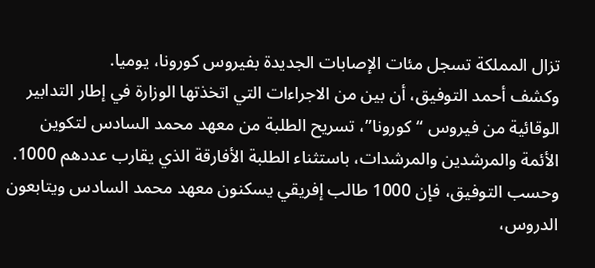تزال المملكة تسجل مئات الإصابات الجديدة بفيروس كورونا، يوميا.
وكشف أحمد التوفيق، أن بين من الاجراءات التي اتخذتها الوزارة في إطار التدابير الوقائية من فيروس “كورونا”، تسريح الطلبة من معهد محمد السادس لتكوين الأئمة والمرشدين والمرشدات، باستثناء الطلبة الأفارقة الذي يقارب عددهم 1000.
وحسب التوفيق، فإن 1000 طالب إفريقي يسكنون معهد محمد السادس ويتابعون الدروس،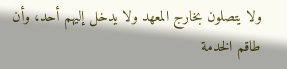ولا يتصلون بخارج المعهد ولا يدخل إليهم أحد، وأن طاقم الخدمة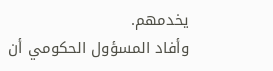يخدمهم.
وأفاد المسؤول الحكومي أن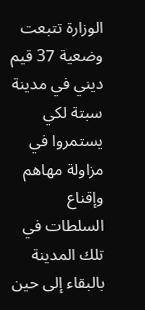الوزارة تتبعت وضعية 37 قيم ديني في مدينة سبتة لكي يستمروا في مزاولة مهاهم وإقناع السلطات في تلك المدينة بالبقاء إلى حين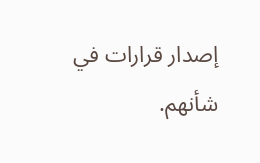إصدار قرارات في شأنهم.